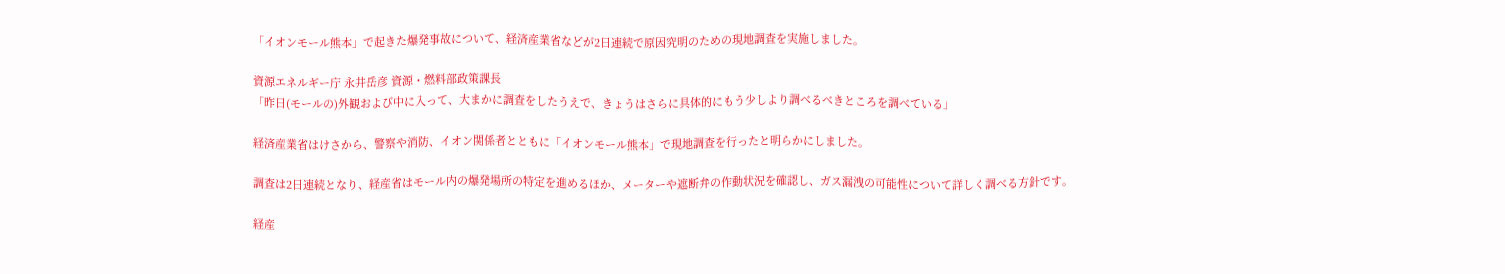「イオンモール熊本」で起きた爆発事故について、経済産業省などが2日連続で原因究明のための現地調査を実施しました。

資源エネルギー庁 永井岳彦 資源・燃料部政策課長
「昨日(モールの)外観および中に入って、大まかに調査をしたうえで、きょうはさらに具体的にもう少しより調べるべきところを調べている」

経済産業省はけさから、警察や消防、イオン関係者とともに「イオンモール熊本」で現地調査を行ったと明らかにしました。

調査は2日連続となり、経産省はモール内の爆発場所の特定を進めるほか、メーターや遮断弁の作動状況を確認し、ガス漏洩の可能性について詳しく調べる方針です。

経産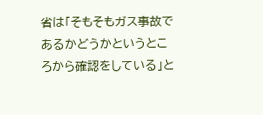省は「そもそもガス事故であるかどうかというところから確認をしている」と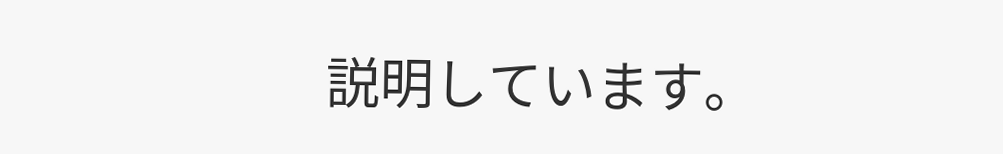説明しています。